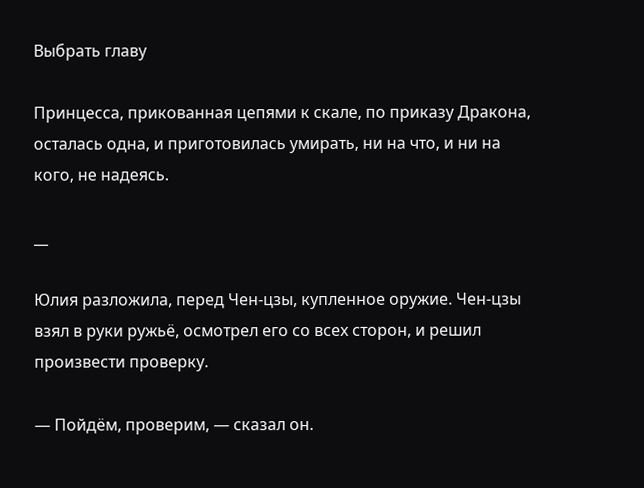Выбрать главу

Принцесса, прикованная цепями к скале, по приказу Дракона, осталась одна, и приготовилась умирать, ни на что, и ни на кого, не надеясь.

__

Юлия разложила, перед Чен-цзы, купленное оружие. Чен-цзы взял в руки ружьё, осмотрел его со всех сторон, и решил произвести проверку.

— Пойдём, проверим, — сказал он.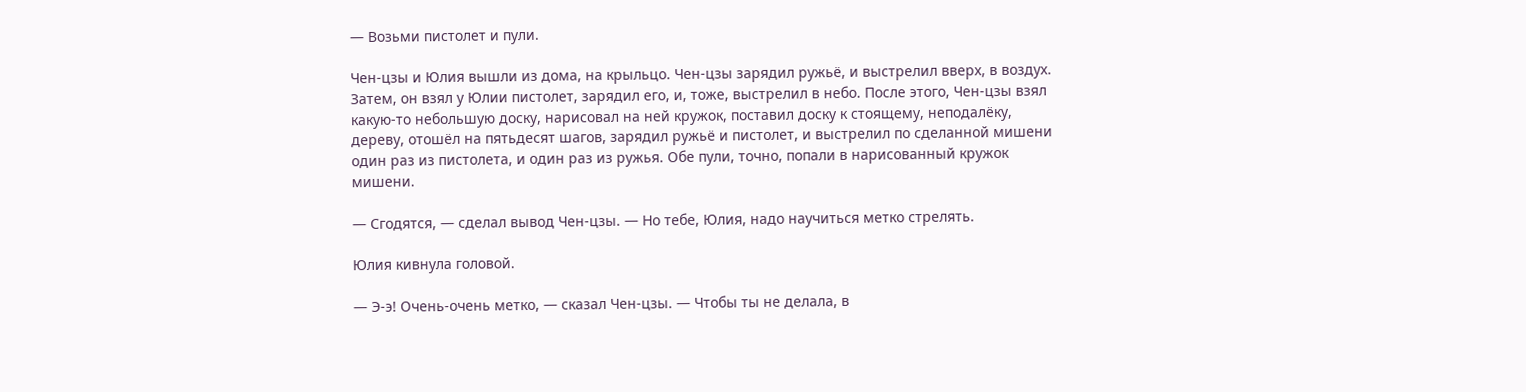— Возьми пистолет и пули.

Чен-цзы и Юлия вышли из дома, на крыльцо. Чен-цзы зарядил ружьё, и выстрелил вверх, в воздух. Затем, он взял у Юлии пистолет, зарядил его, и, тоже, выстрелил в небо. После этого, Чен-цзы взял какую-то небольшую доску, нарисовал на ней кружок, поставил доску к стоящему, неподалёку, дереву, отошёл на пятьдесят шагов, зарядил ружьё и пистолет, и выстрелил по сделанной мишени один раз из пистолета, и один раз из ружья. Обе пули, точно, попали в нарисованный кружок мишени.

— Сгодятся, — сделал вывод Чен-цзы. — Но тебе, Юлия, надо научиться метко стрелять.

Юлия кивнула головой.

— Э-э! Очень-очень метко, — сказал Чен-цзы. — Чтобы ты не делала, в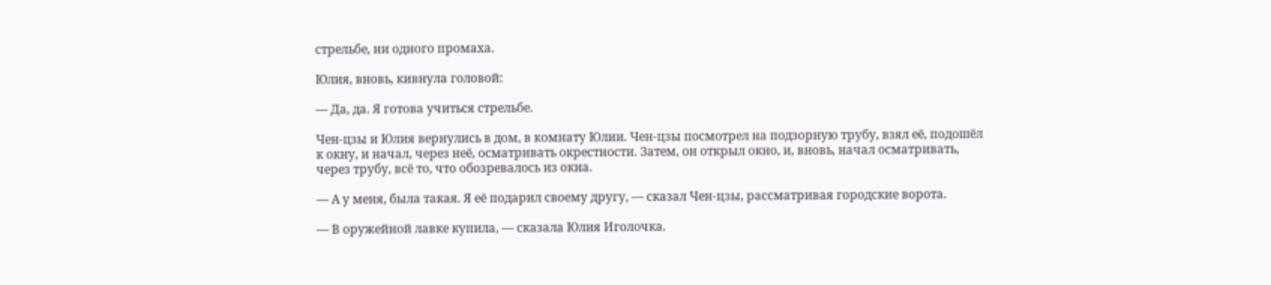стрельбе, ни одного промаха.

Юлия, вновь, кивнула головой:

— Да, да. Я готова учиться стрельбе.

Чен-цзы и Юлия вернулись в дом, в комнату Юлии. Чен-цзы посмотрел на подзорную трубу, взял её, подошёл к окну, и начал, через неё, осматривать окрестности. Затем, он открыл окно, и, вновь, начал осматривать, через трубу, всё то, что обозревалось из окна.

— А у меня, была такая. Я её подарил своему другу, — сказал Чен-цзы, рассматривая городские ворота.

— В оружейной лавке купила, — сказала Юлия Иголочка.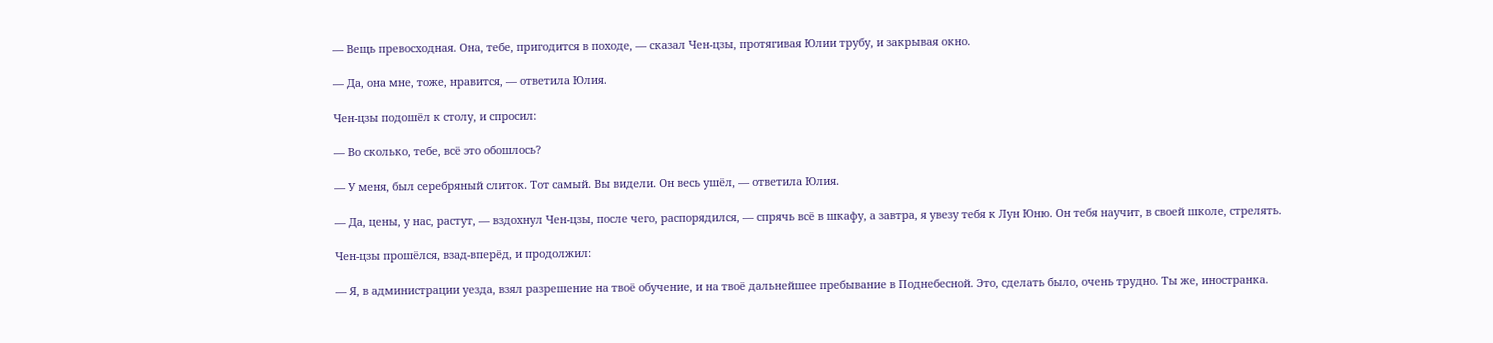— Вещь превосходная. Она, тебе, пригодится в походе, — сказал Чен-цзы, протягивая Юлии трубу, и закрывая окно.

— Да, она мне, тоже, нравится, — ответила Юлия.

Чен-цзы подошёл к столу, и спросил:

— Во сколько, тебе, всё это обошлось?

— У меня, был серебряный слиток. Тот самый. Вы видели. Он весь ушёл, — ответила Юлия.

— Да, цены, у нас, растут, — вздохнул Чен-цзы, после чего, распорядился, — спрячь всё в шкафу, а завтра, я увезу тебя к Лун Юню. Он тебя научит, в своей школе, стрелять.

Чен-цзы прошёлся, взад-вперёд, и продолжил:

— Я, в администрации уезда, взял разрешение на твоё обучение, и на твоё дальнейшее пребывание в Поднебесной. Это, сделать было, очень трудно. Ты же, иностранка.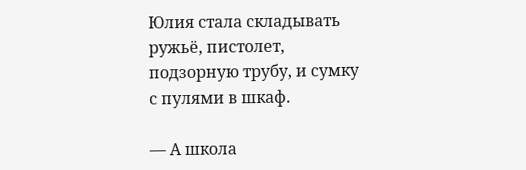Юлия стала складывать ружьё, пистолет, подзорную трубу, и сумку с пулями в шкаф.

— А школа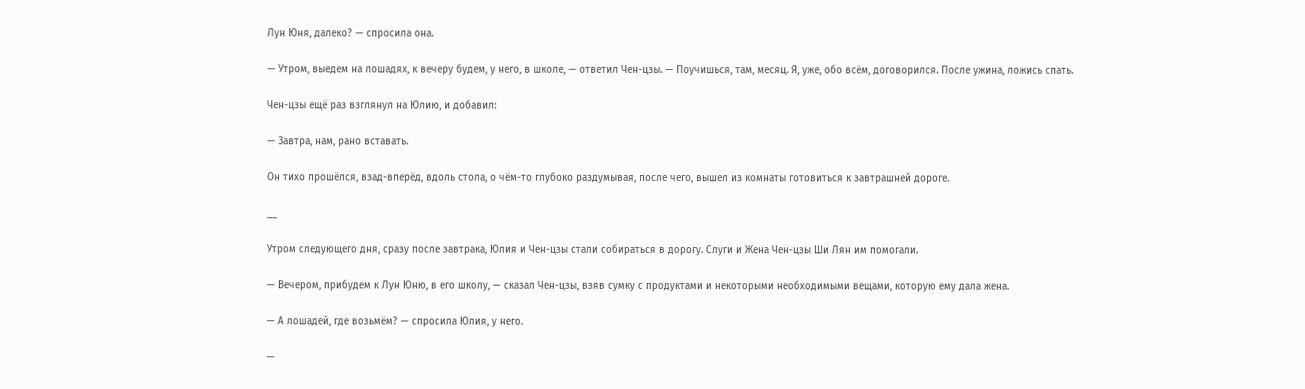Лун Юня, далеко? — спросила она.

— Утром, выедем на лошадях, к вечеру будем, у него, в школе, — ответил Чен-цзы. — Поучишься, там, месяц. Я, уже, обо всём, договорился. После ужина, ложись спать.

Чен-цзы ещё раз взглянул на Юлию, и добавил:

— Завтра, нам, рано вставать.

Он тихо прошёлся, взад-вперёд, вдоль стола, о чём-то глубоко раздумывая, после чего, вышел из комнаты готовиться к завтрашней дороге.

__

Утром следующего дня, сразу после завтрака, Юлия и Чен-цзы стали собираться в дорогу. Слуги и Жена Чен-цзы Ши Лян им помогали.

— Вечером, прибудем к Лун Юню, в его школу, — сказал Чен-цзы, взяв сумку с продуктами и некоторыми необходимыми вещами, которую ему дала жена.

— А лошадей, где возьмём? — спросила Юлия, у него.

—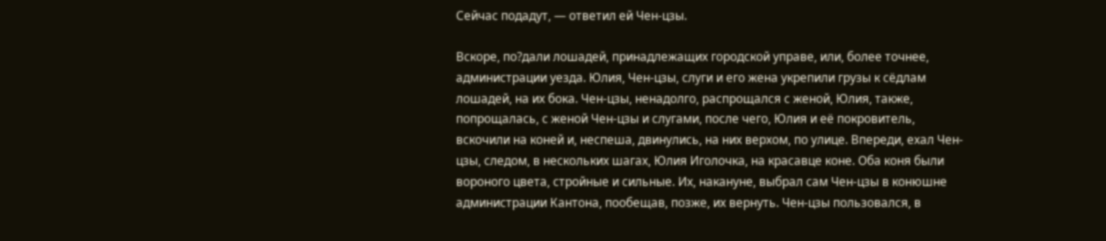Сейчас подадут, — ответил ей Чен-цзы.

Вскоре, по?дали лошадей, принадлежащих городской управе, или, более точнее, администрации уезда. Юлия, Чен-цзы, слуги и его жена укрепили грузы к сёдлам лошадей, на их бока. Чен-цзы, ненадолго, распрощался с женой, Юлия, также, попрощалась, с женой Чен-цзы и слугами, после чего, Юлия и её покровитель, вскочили на коней и, неспеша, двинулись, на них верхом, по улице. Впереди, ехал Чен-цзы, следом, в нескольких шагах, Юлия Иголочка, на красавце коне. Оба коня были вороного цвета, стройные и сильные. Их, накануне, выбрал сам Чен-цзы в конюшне администрации Кантона, пообещав, позже, их вернуть. Чен-цзы пользовался, в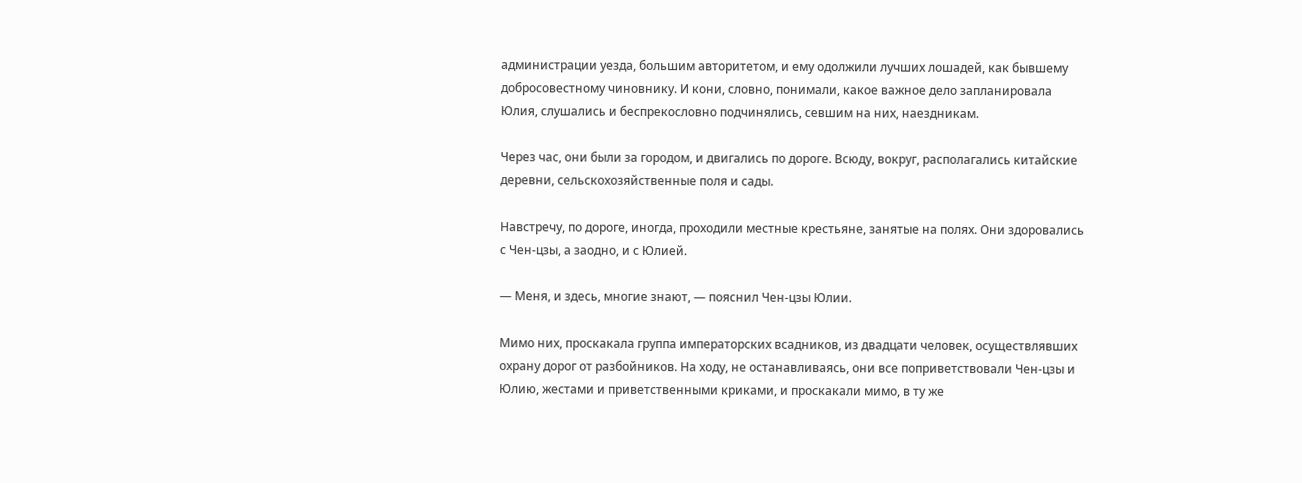администрации уезда, большим авторитетом, и ему одолжили лучших лошадей, как бывшему добросовестному чиновнику. И кони, словно, понимали, какое важное дело запланировала Юлия, слушались и беспрекословно подчинялись, севшим на них, наездникам.

Через час, они были за городом, и двигались по дороге. Всюду, вокруг, располагались китайские деревни, сельскохозяйственные поля и сады.

Навстречу, по дороге, иногда, проходили местные крестьяне, занятые на полях. Они здоровались с Чен-цзы, а заодно, и с Юлией.

— Меня, и здесь, многие знают, — пояснил Чен-цзы Юлии.

Мимо них, проскакала группа императорских всадников, из двадцати человек, осуществлявших охрану дорог от разбойников. На ходу, не останавливаясь, они все поприветствовали Чен-цзы и Юлию, жестами и приветственными криками, и проскакали мимо, в ту же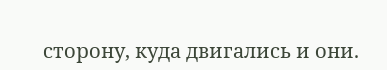сторону, куда двигались и они.